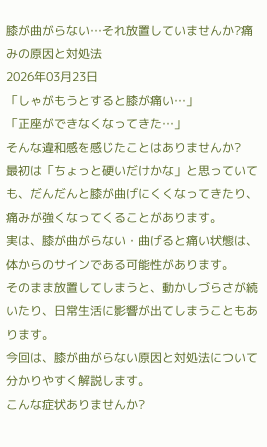膝が曲がらない…それ放置していませんか?痛みの原因と対処法
2026年03月23日
「しゃがもうとすると膝が痛い…」
「正座ができなくなってきた…」
そんな違和感を感じたことはありませんか?
最初は「ちょっと硬いだけかな」と思っていても、だんだんと膝が曲げにくくなってきたり、痛みが強くなってくることがあります。
実は、膝が曲がらない・曲げると痛い状態は、体からのサインである可能性があります。
そのまま放置してしまうと、動かしづらさが続いたり、日常生活に影響が出てしまうこともあります。
今回は、膝が曲がらない原因と対処法について分かりやすく解説します。
こんな症状ありませんか?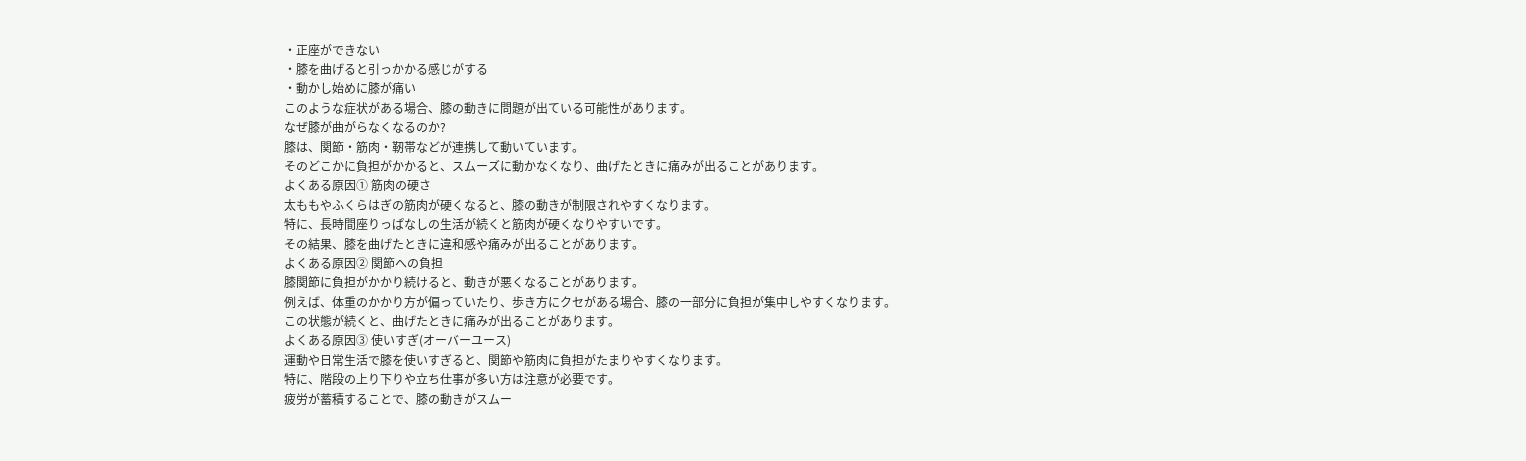・正座ができない
・膝を曲げると引っかかる感じがする
・動かし始めに膝が痛い
このような症状がある場合、膝の動きに問題が出ている可能性があります。
なぜ膝が曲がらなくなるのか?
膝は、関節・筋肉・靭帯などが連携して動いています。
そのどこかに負担がかかると、スムーズに動かなくなり、曲げたときに痛みが出ることがあります。
よくある原因① 筋肉の硬さ
太ももやふくらはぎの筋肉が硬くなると、膝の動きが制限されやすくなります。
特に、長時間座りっぱなしの生活が続くと筋肉が硬くなりやすいです。
その結果、膝を曲げたときに違和感や痛みが出ることがあります。
よくある原因② 関節への負担
膝関節に負担がかかり続けると、動きが悪くなることがあります。
例えば、体重のかかり方が偏っていたり、歩き方にクセがある場合、膝の一部分に負担が集中しやすくなります。
この状態が続くと、曲げたときに痛みが出ることがあります。
よくある原因③ 使いすぎ(オーバーユース)
運動や日常生活で膝を使いすぎると、関節や筋肉に負担がたまりやすくなります。
特に、階段の上り下りや立ち仕事が多い方は注意が必要です。
疲労が蓄積することで、膝の動きがスムー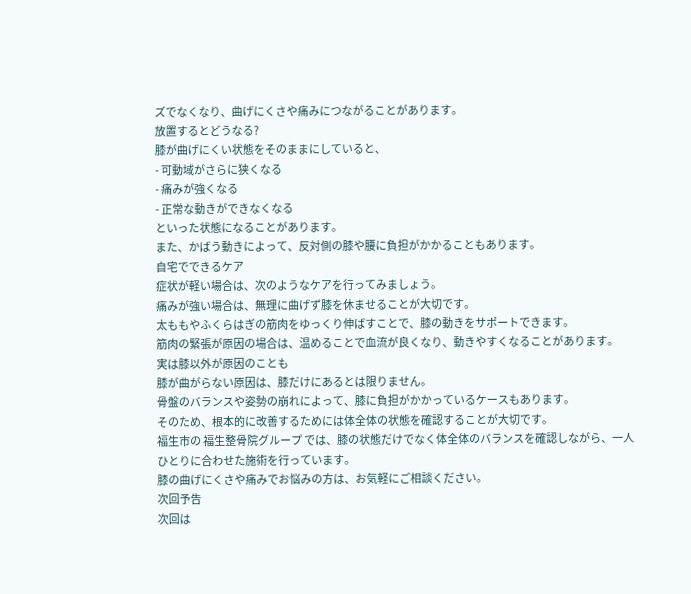ズでなくなり、曲げにくさや痛みにつながることがあります。
放置するとどうなる?
膝が曲げにくい状態をそのままにしていると、
- 可動域がさらに狭くなる
- 痛みが強くなる
- 正常な動きができなくなる
といった状態になることがあります。
また、かばう動きによって、反対側の膝や腰に負担がかかることもあります。
自宅でできるケア
症状が軽い場合は、次のようなケアを行ってみましょう。
痛みが強い場合は、無理に曲げず膝を休ませることが大切です。
太ももやふくらはぎの筋肉をゆっくり伸ばすことで、膝の動きをサポートできます。
筋肉の緊張が原因の場合は、温めることで血流が良くなり、動きやすくなることがあります。
実は膝以外が原因のことも
膝が曲がらない原因は、膝だけにあるとは限りません。
骨盤のバランスや姿勢の崩れによって、膝に負担がかかっているケースもあります。
そのため、根本的に改善するためには体全体の状態を確認することが大切です。
福生市の 福生整骨院グループ では、膝の状態だけでなく体全体のバランスを確認しながら、一人ひとりに合わせた施術を行っています。
膝の曲げにくさや痛みでお悩みの方は、お気軽にご相談ください。
次回予告
次回は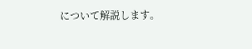について解説します。